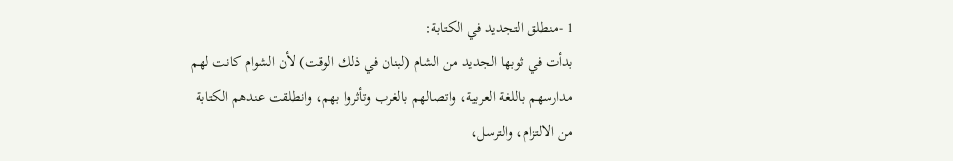1 -منطلق التجديد في الكتابة:
بدأت في ثوبها الجديد من الشام (لبنان في ذلك الوقت) لأن الشوام كانت لهم مدارسهم باللغة العربية، واتصالهم بالغرب وتأثروا بهم، وانطلقت عندهم الكتابة من الالتزام، والترسل،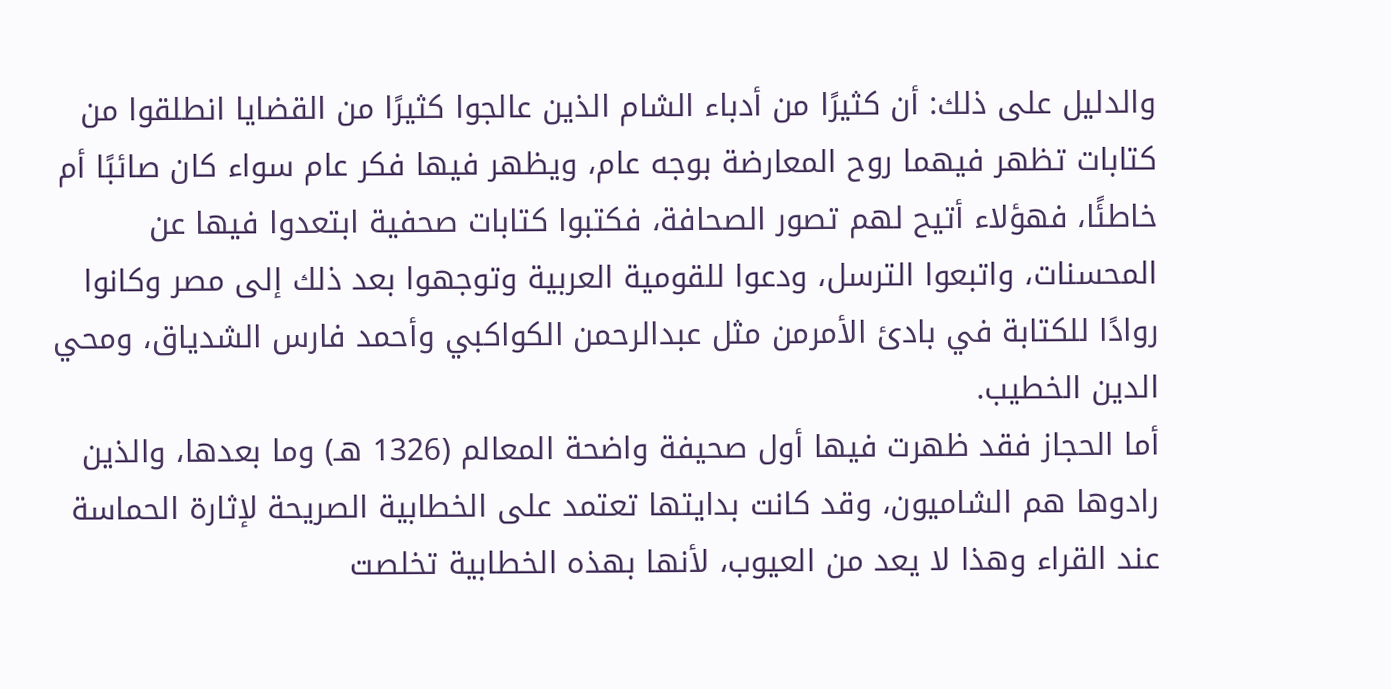والدليل على ذلك: أن كثيرًا من أدباء الشام الذين عالجوا كثيرًا من القضايا انطلقوا من كتابات تظهر فيهما روح المعارضة بوجه عام، ويظهر فيها فكر عام سواء كان صائبًا أم خاطئًا، فهؤلاء أتيح لهم تصور الصحافة، فكتبوا كتابات صحفية ابتعدوا فيها عن المحسنات، واتبعوا الترسل، ودعوا للقومية العربية وتوجهوا بعد ذلك إلى مصر وكانوا روادًا للكتابة في بادئ الأمرمن مثل عبدالرحمن الكواكبي وأحمد فارس الشدياق، ومحي الدين الخطيب.
أما الحجاز فقد ظهرت فيها أول صحيفة واضحة المعالم (1326 هـ) وما بعدها، والذين رادوها هم الشاميون، وقد كانت بدايتها تعتمد على الخطابية الصريحة لإثارة الحماسة عند القراء وهذا لا يعد من العيوب، لأنها بهذه الخطابية تخلصت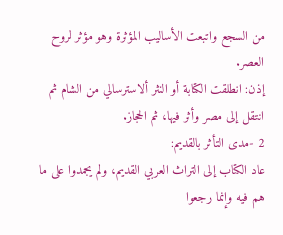من السجع واتبعت الأساليب المؤثرة وهو مؤثر لروح العصر.
إذن: انطلقت الكتابة أو النثر ألاسترسالي من الشام ثم انتقل إلى مصر وأثر فيها، ثم الحجاز.
2 -مدى التأثر بالقديم:
عاد الكتاب إلى التراث العربي القديم، ولم يجمدوا على ما هم فيه وإنما رجعوا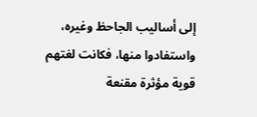إلى أساليب الجاحظ وغيره، واستفادوا منها، فكانت لغتهم قوية مؤثرة مقنعة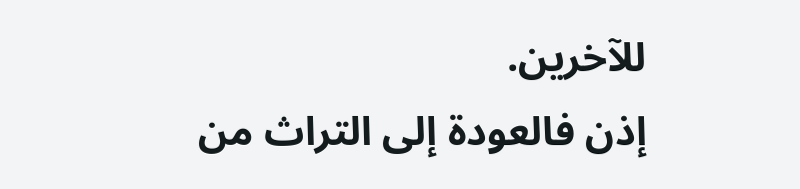للآخرين.
إذن فالعودة إلى التراث من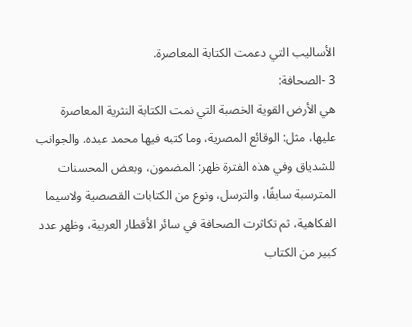الأساليب التي دعمت الكتابة المعاصرة.
3 -الصحافة:
هي الأرض القوية الخصبة التي نمت الكتابة النثرية المعاصرة عليها، مثل: الوقائع المصرية، وما كتبه فيها محمد عبده. والجوانب للشدياق وفي هذه الفترة ظهر: المضمون، وبعض المحسنات المترسبة سابقًا، والترسل، ونوع من الكتابات القصصية ولاسيما الفكاهية، ثم تكاثرت الصحافة في سائر الأقطار العربية، وظهر عدد كبير من الكتاب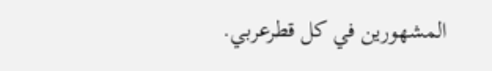المشهورين في كل قطرعربي.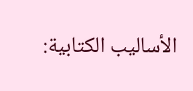الأساليب الكتابية: